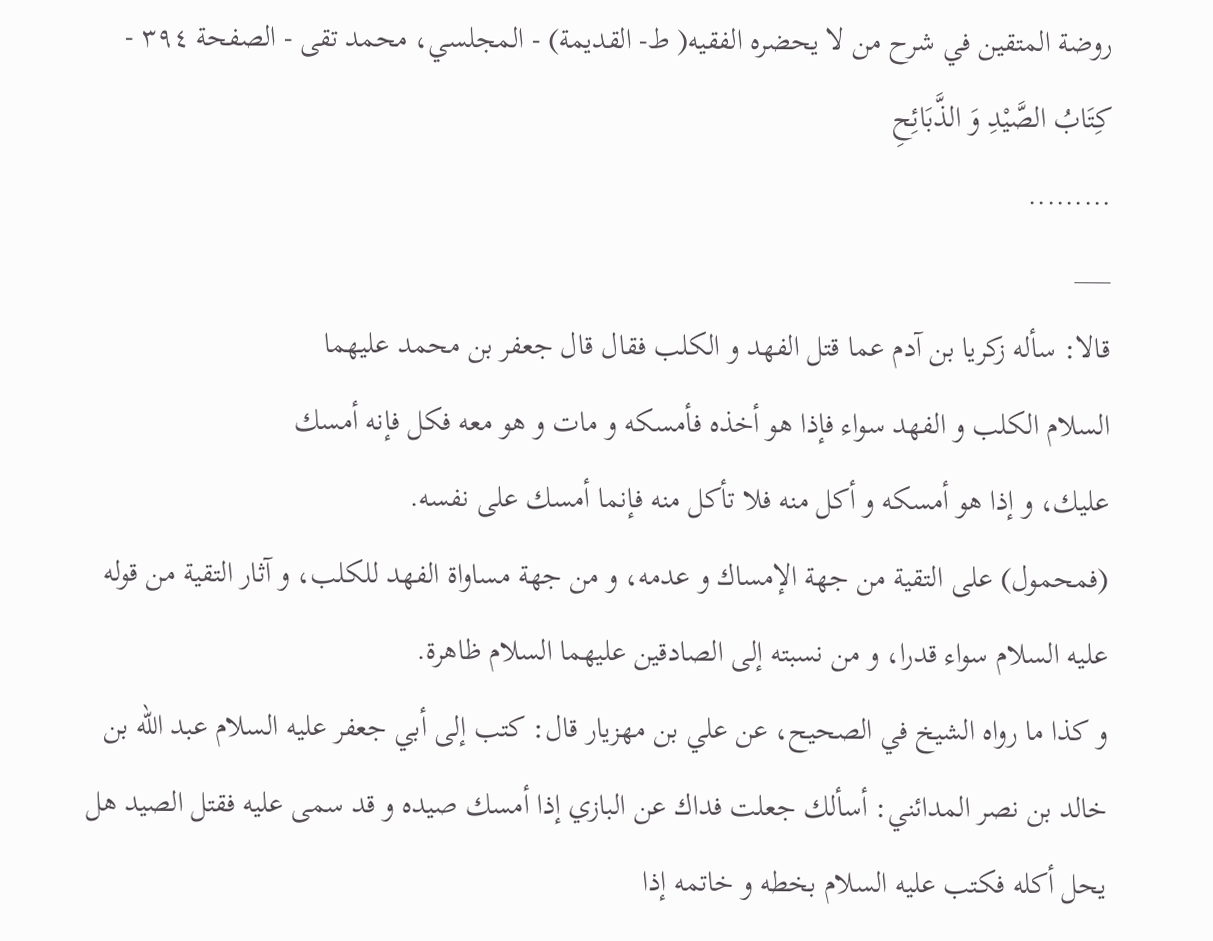روضة المتقين في شرح من لا يحضره الفقيه( ط- القديمة) - المجلسي، محمد تقى - الصفحة ٣٩٤ - كِتَابُ الصَّيْدِ وَ الذَّبَائِحِ
.........
___
قالا: سأله زكريا بن آدم عما قتل الفهد و الكلب فقال قال جعفر بن محمد عليهما
السلام الكلب و الفهد سواء فإذا هو أخذه فأمسكه و مات و هو معه فكل فإنه أمسك
عليك، و إذا هو أمسكه و أكل منه فلا تأكل منه فإنما أمسك على نفسه.
(فمحمول) على التقية من جهة الإمساك و عدمه، و من جهة مساواة الفهد للكلب، و آثار التقية من قوله عليه السلام سواء قدرا، و من نسبته إلى الصادقين عليهما السلام ظاهرة.
و كذا ما رواه الشيخ في الصحيح، عن علي بن مهزيار قال: كتب إلى أبي جعفر عليه السلام عبد الله بن خالد بن نصر المدائني: أسألك جعلت فداك عن البازي إذا أمسك صيده و قد سمى عليه فقتل الصيد هل يحل أكله فكتب عليه السلام بخطه و خاتمه إذا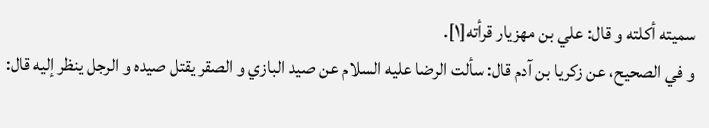سميته أكلته و قال: علي بن مهزيار قرأته[١].
و في الصحيح، عن زكريا بن آدم قال: سألت الرضا عليه السلام عن صيد البازي و الصقر يقتل صيده و الرجل ينظر إليه قال: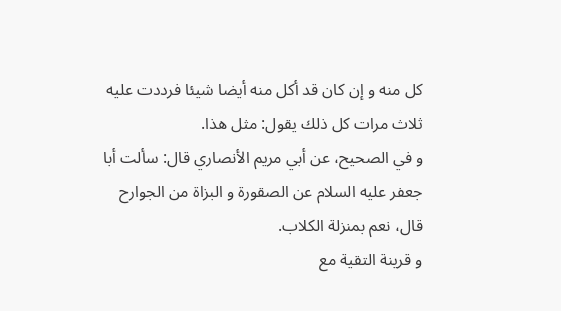كل منه و إن كان قد أكل منه أيضا شيئا فرددت عليه ثلاث مرات كل ذلك يقول: مثل هذا.
و في الصحيح، عن أبي مريم الأنصاري قال: سألت أبا جعفر عليه السلام عن الصقورة و البزاة من الجوارح قال، نعم بمنزلة الكلاب.
و قرينة التقية مع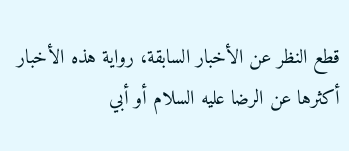قطع النظر عن الأخبار السابقة، رواية هذه الأخبار أكثرها عن الرضا عليه السلام أو أبي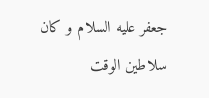جعفر عليه السلام و كان سلاطين الوقت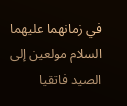في زمانهما عليهما السلام مولعين إلى الصيد فاتقيا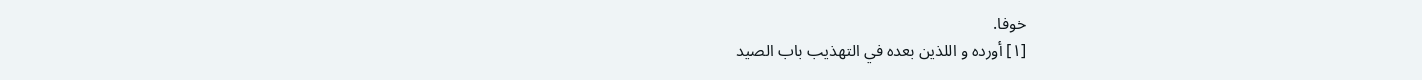خوفا.
[١] أورده و اللذين بعده في التهذيب باب الصيد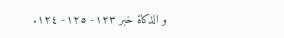و الذكاة خبر ١٢٣- ١٢٥- ١٢٤.